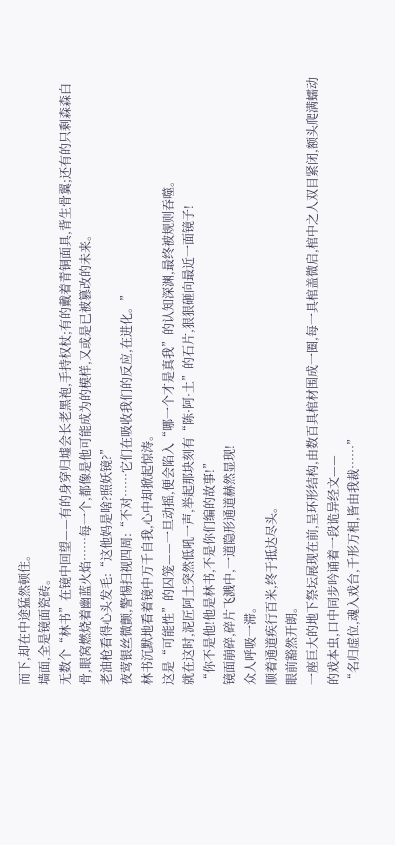而下,却在中途猛然顿住。
墙面,全是镜面瓷砖。
无数个“林书”在镜中回望——有的身穿归墟会长老黑袍,手持权杖;有的戴着青铜面具,背生骨翼;还有的只剩森森白骨,眼窝燃烧着幽蓝火焰……每一个,都像是他可能成为的模样,又或是已被篡改的未来。
老油枪看得心头发毛:“这他妈是啥?照妖镜?”
夜莺银丝微颤,警惕扫视四周:“不对……它们在吸收我们的反应,在进化。”
林书沉默地看着镜中万千自我,心中却掀起惊涛。
这是“可能性”的囚笼——一旦动摇,便会陷入“哪一个才是真我”的认知深渊,最终被规则吞噬。
就在这时,泥匠阿土突然低吼一声,举起那块刻有“陈·阿·土”的石片,狠狠砸向最近一面镜子!
“你不是他!他是林书,不是你们编的故事!”
镜面崩碎,碎片飞溅中,一道隐形通道赫然显现!
众人呼吸一滞。
顺着通道疾行百米,终于抵达尽头。
眼前豁然开朗。
一座巨大的地下祭坛展现在前,呈环形结构,由数百具棺材围成一圈,每一具棺盖微启,棺中之人双目紧闭,额头爬满蠕动的戏本虫,口中同步吟诵着一段诡异经文——
“名归虚位,魂入戏台,千形万相,皆由我裁……”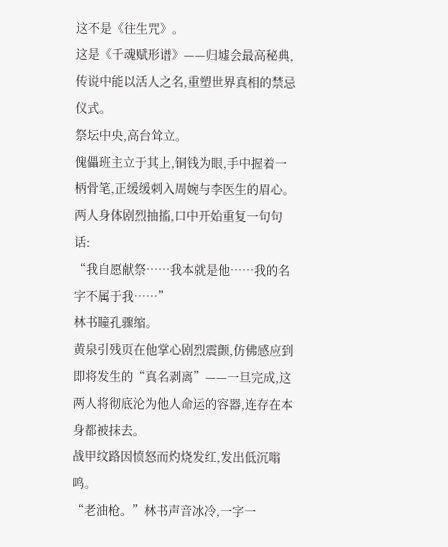这不是《往生咒》。
这是《千魂赋形谱》——归墟会最高秘典,传说中能以活人之名,重塑世界真相的禁忌仪式。
祭坛中央,高台耸立。
傀儡班主立于其上,铜钱为眼,手中握着一柄骨笔,正缓缓刺入周婉与李医生的眉心。
两人身体剧烈抽搐,口中开始重复一句句话:
“我自愿献祭……我本就是他……我的名字不属于我……”
林书瞳孔骤缩。
黄泉引残页在他掌心剧烈震颤,仿佛感应到即将发生的“真名剥离”——一旦完成,这两人将彻底沦为他人命运的容器,连存在本身都被抹去。
战甲纹路因愤怒而灼烧发红,发出低沉嗡鸣。
“老油枪。”林书声音冰冷,一字一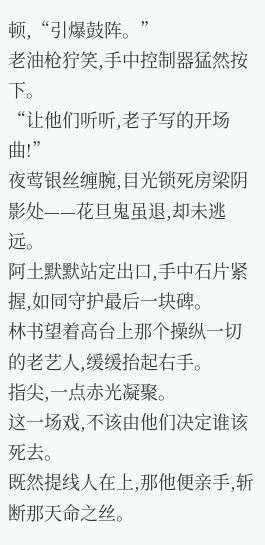顿,“引爆鼓阵。”
老油枪狞笑,手中控制器猛然按下。
“让他们听听,老子写的开场曲!”
夜莺银丝缠腕,目光锁死房梁阴影处——花旦鬼虽退,却未逃远。
阿土默默站定出口,手中石片紧握,如同守护最后一块碑。
林书望着高台上那个操纵一切的老艺人,缓缓抬起右手。
指尖,一点赤光凝聚。
这一场戏,不该由他们决定谁该死去。
既然提线人在上,那他便亲手,斩断那天命之丝。